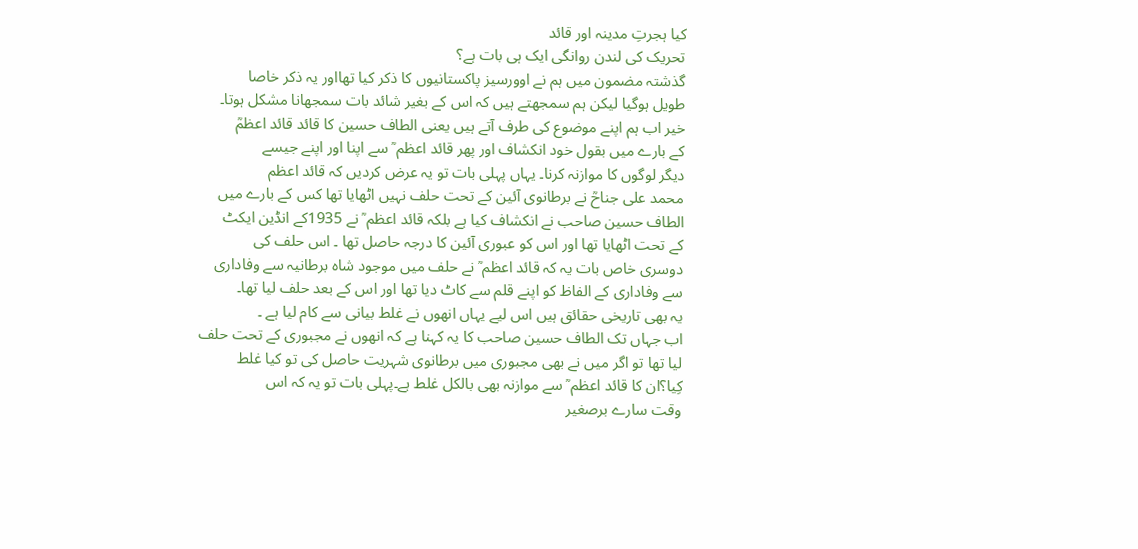کیا ہجرتِ مدینہ اور قائد
تحریک کی لندن روانگی ایک ہی بات ہے؟
گذشتہ مضمون میں ہم نے اوورسیز پاکستانیوں کا ذکر کیا تھااور یہ ذکر خاصا
طویل ہوگیا لیکن ہم سمجھتے ہیں کہ اس کے بغیر شائد بات سمجھانا مشکل ہوتا۔
خیر اب ہم اپنے موضوع کی طرف آتے ہیں یعنی الطاف حسین کا قائد قائد اعظمؒ
کے بارے میں بقول خود انکشاف اور پھر قائد اعظم ؒ سے اپنا اور اپنے جیسے
دیگر لوگوں کا موازنہ کرنا۔ یہاں پہلی بات تو یہ عرض کردیں کہ قائد اعظم
محمد علی جناحؒ نے برطانوی آئین کے تحت حلف نہیں اٹھایا تھا کس کے بارے میں
الطاف حسین صاحب نے انکشاف کیا ہے بلکہ قائد اعظم ؒ نے 1935کے انڈین ایکٹ
کے تحت اٹھایا تھا اور اس کو عبوری آئین کا درجہ حاصل تھا ۔ اس حلف کی
دوسری خاص بات یہ کہ قائد اعظم ؒ نے حلف میں موجود شاہ برطانیہ سے وفاداری
سے وفاداری کے الفاظ کو اپنے قلم سے کاٹ دیا تھا اور اس کے بعد حلف لیا تھا۔
یہ بھی تاریخی حقائق ہیں اس لیے یہاں انھوں نے غلط بیانی سے کام لیا ہے ۔
اب جہاں تک الطاف حسین صاحب کا یہ کہنا ہے کہ انھوں نے مجبوری کے تحت حلف
لیا تھا تو اگر میں نے بھی مجبوری میں برطانوی شہریت حاصل کی تو کیا غلط
کِیا؟ان کا قائد اعظم ؒ سے موازنہ بھی بالکل غلط ہے۔پہلی بات تو یہ کہ اس
وقت سارے برصغیر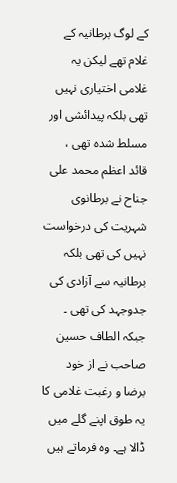کے لوگ برطانیہ کے غلام تھے لیکن یہ غلامی اختیاری نہیں
تھی بلکہ پیدائشی اور مسلط شدہ تھی ، قائد اعظم محمد علی جناح نے برطانوی
شہریت کی درخواست نہیں کی تھی بلکہ برطانیہ سے آزادی کی جدوجہد کی تھی ۔
جبکہ الطاف حسین صاحب نے از خود برضا و رغبت غلامی کا یہ طوق اپنے گلے میں
ڈالا ہے۔ وہ فرماتے ہیں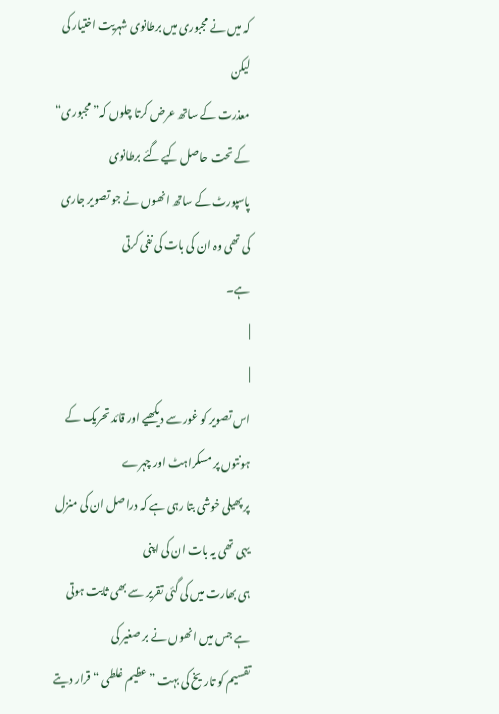کہ میں نے مجبوری میں برطانوی شہریت اختیار کی لیکن
معذرت کے ساتھ عرض کرتا چلوں کہ” مجبوری“ کے تحت حاصل کیے گئے برطانوی
پاسپورٹ کے ساتھ انھوں نے جو تصویر جاری کی تھی وہ ان کی بات کی نفی کرتی
ہے۔
|
|
اس تصویر کو غور سے دیکھیے اور قائد تحریک کے ہونتوں پر مسکراہٹ اور چہرے
پر پھیلی خوشی بتا رہی ہے کہ دراصل ان کی منزل یہی تھی یہ بات ان کی اپنی
ہی بھارت میں کی گئی تقریر سے بھی ثابت ہوتی ہے جس میں انھوں نے بر صغیر کی
تقسیم کو تاریخ کی بہت ”عظیم غلطی “ قرار دیتے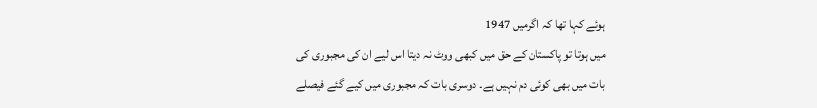ہوئے کہا تھا کہ اگرمیں 1947
میں ہوتا تو پاکستان کے حق میں کبھی ووٹ نہ دیتا اس لیے ان کی مجبوری کی
بات میں بھی کوئی دم نہیں ہے۔ دوسری بات کہ مجبوری میں کیے گئے فیصلے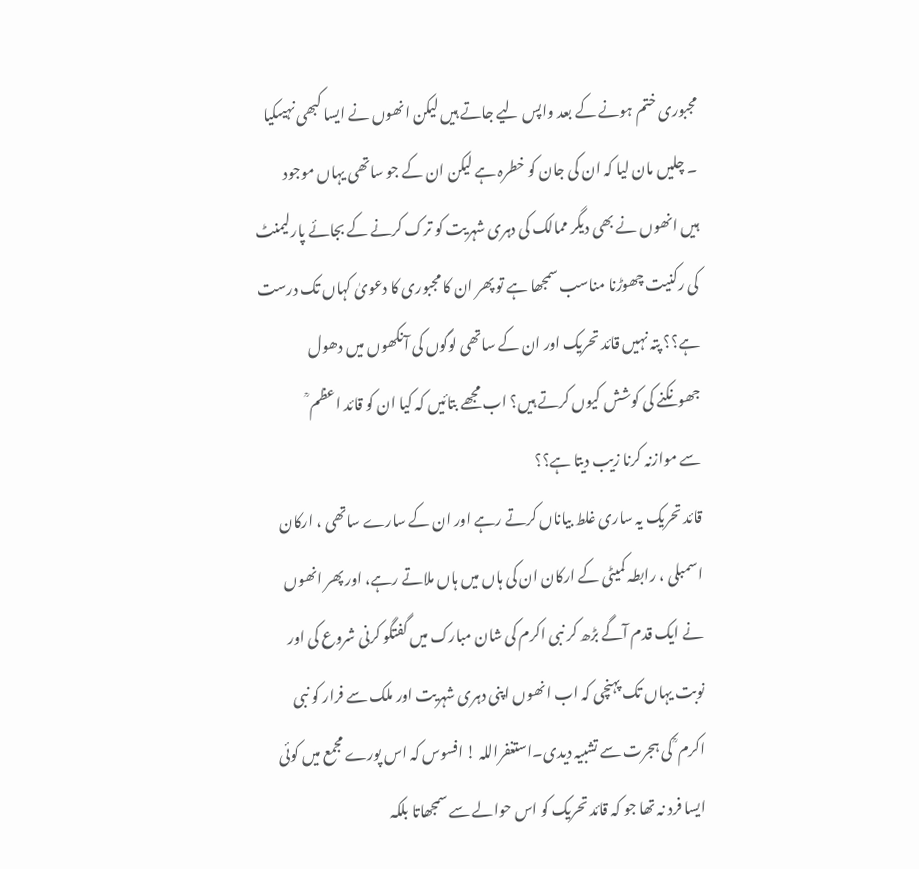مجبوری ختم ہونے کے بعد واپس لیے جاتے ہیں لیکن انھوں نے ایسا کبھی نہیںکیا
۔ چلیں مان لیا کہ ان کی جان کو خطرہ ہے لیکن ان کے جو ساتھی یہاں موجود
ہیں انھوں نے بھی دیگر ممالک کی دہری شہریت کو ترک کرنے کے بجائے پارلیمنٹ
کی رکنیت چھوڑنا مناسب سمجھا ہے تو پھر ان کا مجبوری کا دعویٰ کہاں تک درست
ہے؟؟ پتہ نہیں قائد تحریک اور ان کے ساتھی لوگوں کی آنکھوں میں دھول
جھونکنے کی کوشش کیوں کرتے ہیں؟ اب مجھے بتائیں کہ کیا ان کو قائد اعظم ؒ
سے موازنہ کرنا زیب دیتا ہے؟؟
قائد تحریک یہ ساری غلط بیاناں کرتے رہے اور ان کے سارے ساتھی ، ارکان
اسمبلی ، رابطہ کمیٹی کے ارکان ان کی ہاں میں ہاں ملاتے رہے، اور پھر انھوں
نے ایک قدم آگے بڑھ کر نبی اکرم کی شان مبارک میں گفتگو کرنی شروع کی اور
نوبت یہاں تک پہنچی کہ اب انھوں اپنی دہری شہریت اور ملک سے فرار کو نبی
اکرم ؒ کی ہجرت سے تشبیہ دیدی۔استغفراللہ ! افسوس کہ اس پورے مجمع میں کوئی
ایسا فرد نہ تھا جو کہ قائد تحریک کو اس حوالے سے سمجھاتا بلکہ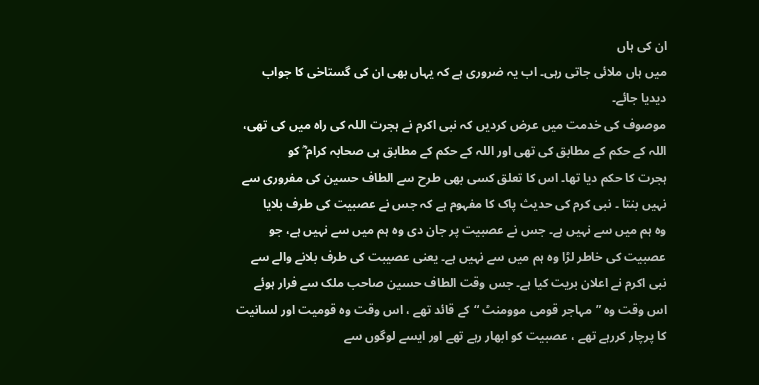ان کی ہاں
میں ہاں ملائی جاتی رہی۔ اب یہ ضروری ہے کہ یہاں بھی ان کی گستاخی کا جواب
دیدیا جائے۔
موصوف کی خدمت میں عرض کردیں کہ نبی اکرم نے ہجرت اللہ کی راہ میں کی تھی،
اللہ کے حکم کے مطابق کی تھی اور اللہ کے حکم کے مطابق ہی صحابہ کرام ؓ کو
ہجرت کا حکم دیا تھا۔ اس کا تعلق کسی بھی طرح سے الطاف حسین کی مفروری سے
نہیں بنتا ۔ نبی کرم کی حدیث پاک کا مفہوم ہے کہ جس نے عصبیت کی طرف بلایا
وہ ہم میں سے نہیں ہے۔ جس نے عصبیت پر جان دی وہ ہم میں سے نہیں ہے، جو
عصبیت کی خاطر لڑا وہ ہم میں سے نہیں ہے۔ یعنی عصیبت کی طرف بلانے والے سے
نبی اکرم نے اعلان بریت کیا ہے۔ جس وقت الطاف حسین صاحب ملک سے فرار ہوئے
اس وقت وہ ”مہاجر قومی موومنٹ “کے قائد تھے ، اس وقت وہ قومیت اور لسانیت
کا پرچار کررہے تھے ، عصبیت کو ابھار رہے تھے اور ایسے لوگوں سے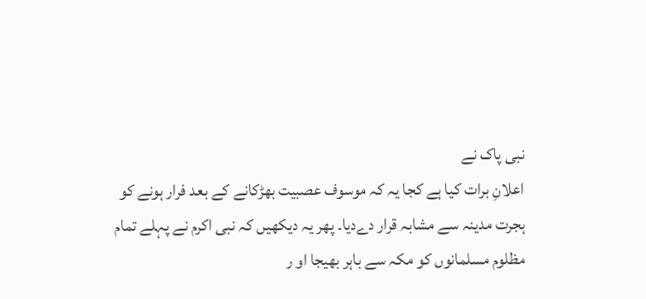نبی پاک نے
اعلانِ برات کیا ہے کجا یہ کہ موسوف عصبیت بھڑکانے کے بعد فرار ہونے کو
ہجرت مدینہ سے مشابہ قرار دےدیا۔ پھر یہ دیکھیں کہ نبی اکرم نے پہلے تمام
مظلوم مسلمانوں کو مکہ سے باہر بھیجا او ر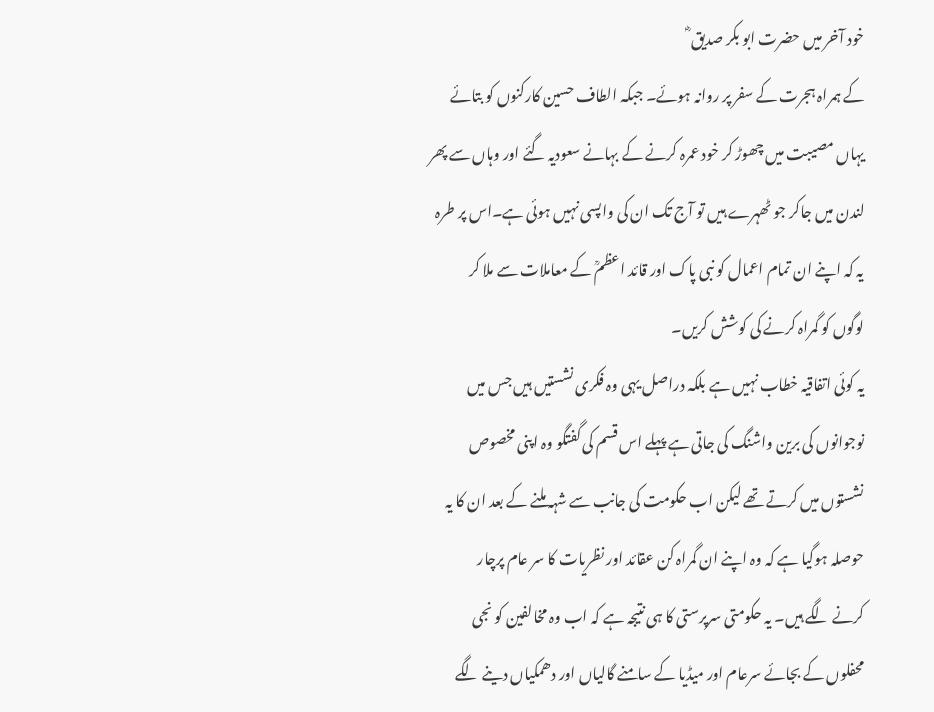خود آخر میں حضرت ابو بکر صدیق ؓ
کے ہمراہ ہجرت کے سفر پر روانہ ہوئے۔ جبکہ الطاف حسین کارکنوں کو بتائے
یہاں مصیبت میں چھوڑ کر خود عمرہ کرنے کے بہانے سعودیہ گئے اور وہاں سے پھر
لندن میں جاکر جو ٹھہرے ہیں تو آج تک ان کی واپسی نہیں ہوئی ہے۔اس پر طرہ
یہ کہ اپنے ان تمام اعمال کو نبی پاک اور قائد اعظمؒ کے معاملات سے ملا کر
لوگوں کو گمراہ کرنے کی کوشش کریں۔
یہ کوئی اتفاقیہ خطاب نہیں ہے بلکہ دراصل یہی وہ فکری نشستیں ہیں جس میں
نوجوانوں کی برین واشنگ کی جاتی ہے پہلے اس قسم کی گفتگو وہ اپنی مخصوص
نشستوں میں کرتے تھے لیکن اب حکومت کی جانب سے شہہ ملنے کے بعد ان کا یہ
حوصلہ ہوگیا ہے کہ وہ اپنے ان گمراہ کن عقائد اور نظریات کا سر عام پرچار
کرنے لگے ہیں۔ یہ حکومتی سرپرستی کا ہی نتیجہ ہے کہ اب وہ مخالفین کو نجی
محفلوں کے بجائے سرعام اور میڈیا کے سامنے گالیاں اور دھمکیاں دینے لگے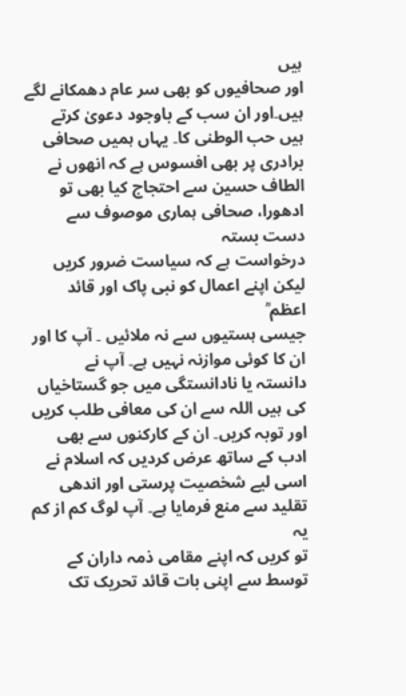ہیں
اور صحافیوں کو بھی سر عام دھمکانے لگے ہیں۔اور ان سب کے باوجود دعویٰ کرتے
ہیں حب الوطنی کا۔ یہاں ہمیں صحافی برادری پر بھی افسوس ہے کہ انھوں نے
الطاف حسین سے احتجاج کیا بھی تو ادھورا، صحافی ہماری موصوف سے دست بستہ
درخواست ہے کہ سیاست ضرور کریں لیکن اپنے اعمال کو نبی پاک اور قائد اعظم ؒ
جیسی ہستیوں سے نہ ملائیں ۔ آپ کا اور ان کا کوئی موازنہ نہیں ہے۔ آپ نے
دانستہ یا نادانستگی میں جو گستاخیاں کی ہیں اللہ سے ان کی معافی طلب کریں
اور توبہ کریں۔ ان کے کارکنوں سے بھی ادب کے ساتھ عرض کردیں کہ اسلام نے
اسی لیے شخصیت پرستی اور اندھی تقلید سے منع فرمایا ہے۔ آپ لوگ کم از کم یہ
تو کریں کہ اپنے مقامی ذمہ داران کے توسط سے اپنی بات قائد تحریک تک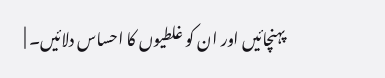پہنچائیں اور ان کو غلطیوں کا احساس دلائیں۔ |